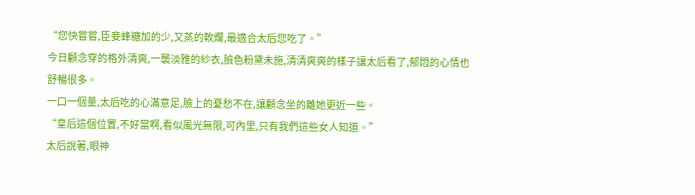“您快嘗嘗,臣妾蜂糖加的少,又蒸的軟爛,最適合太后您吃了。”
今日顧念穿的格外清爽,一襲淡雅的紗衣,臉色粉黛未施,清清爽爽的樣子讓太后看了,郁悶的心情也舒暢很多。
一口一個量,太后吃的心滿意足,臉上的憂愁不在,讓顧念坐的離她更近一些。
“皇后這個位置,不好當啊,看似風光無限,可內里,只有我們這些女人知道。”
太后說著,眼神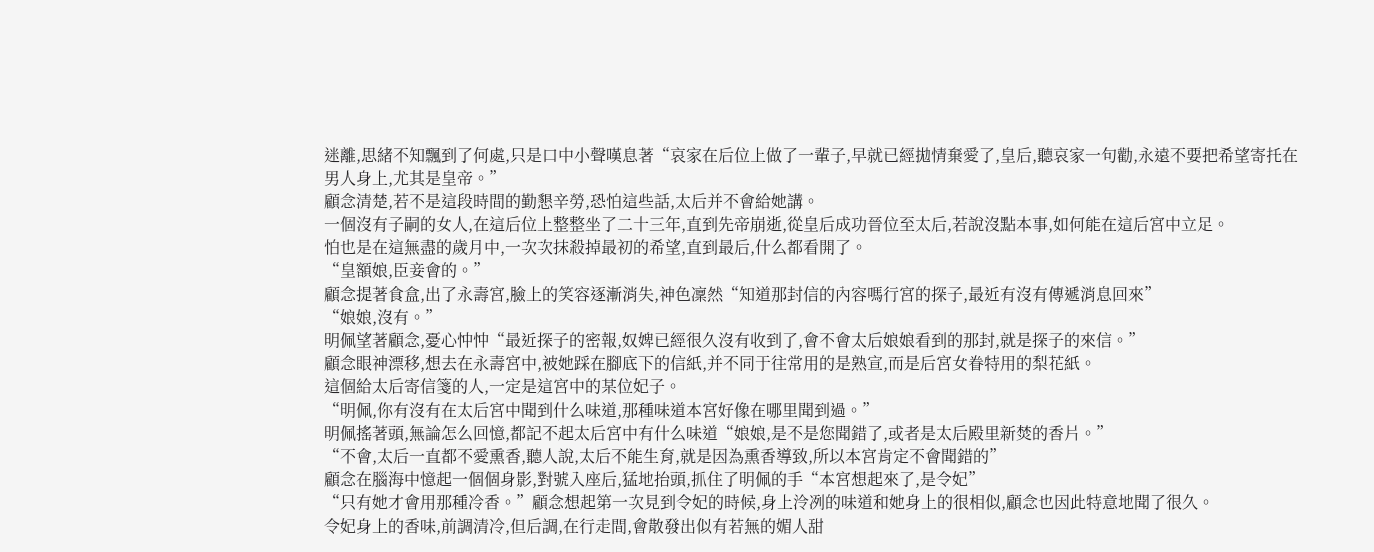迷離,思緒不知飄到了何處,只是口中小聲嘆息著“哀家在后位上做了一輩子,早就已經拋情棄愛了,皇后,聽哀家一句勸,永遠不要把希望寄托在男人身上,尤其是皇帝。”
顧念清楚,若不是這段時間的勤懇辛勞,恐怕這些話,太后并不會給她講。
一個沒有子嗣的女人,在這后位上整整坐了二十三年,直到先帝崩逝,從皇后成功晉位至太后,若說沒點本事,如何能在這后宮中立足。
怕也是在這無盡的歲月中,一次次抹殺掉最初的希望,直到最后,什么都看開了。
“皇額娘,臣妾會的。”
顧念提著食盒,出了永壽宮,臉上的笑容逐漸消失,神色凜然“知道那封信的內容嗎行宮的探子,最近有沒有傳遞消息回來”
“娘娘,沒有。”
明佩望著顧念,憂心忡忡“最近探子的密報,奴婢已經很久沒有收到了,會不會太后娘娘看到的那封,就是探子的來信。”
顧念眼神漂移,想去在永壽宮中,被她踩在腳底下的信紙,并不同于往常用的是熟宣,而是后宮女眷特用的梨花紙。
這個給太后寄信箋的人,一定是這宮中的某位妃子。
“明佩,你有沒有在太后宮中聞到什么味道,那種味道本宮好像在哪里聞到過。”
明佩搖著頭,無論怎么回憶,都記不起太后宮中有什么味道“娘娘,是不是您聞錯了,或者是太后殿里新焚的香片。”
“不會,太后一直都不愛熏香,聽人說,太后不能生育,就是因為熏香導致,所以本宮肯定不會聞錯的”
顧念在腦海中憶起一個個身影,對號入座后,猛地抬頭,抓住了明佩的手“本宮想起來了,是令妃”
“只有她才會用那種冷香。”顧念想起第一次見到令妃的時候,身上泠冽的味道和她身上的很相似,顧念也因此特意地聞了很久。
令妃身上的香味,前調清冷,但后調,在行走間,會散發出似有若無的媚人甜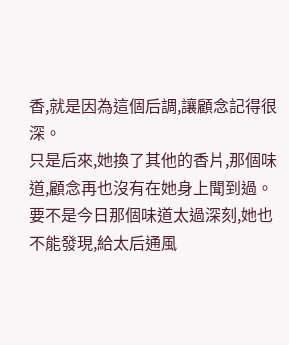香,就是因為這個后調,讓顧念記得很深。
只是后來,她換了其他的香片,那個味道,顧念再也沒有在她身上聞到過。
要不是今日那個味道太過深刻,她也不能發現,給太后通風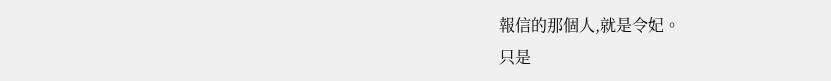報信的那個人,就是令妃。
只是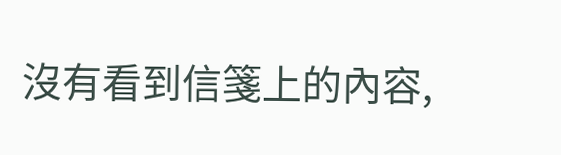沒有看到信箋上的內容,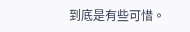到底是有些可惜。